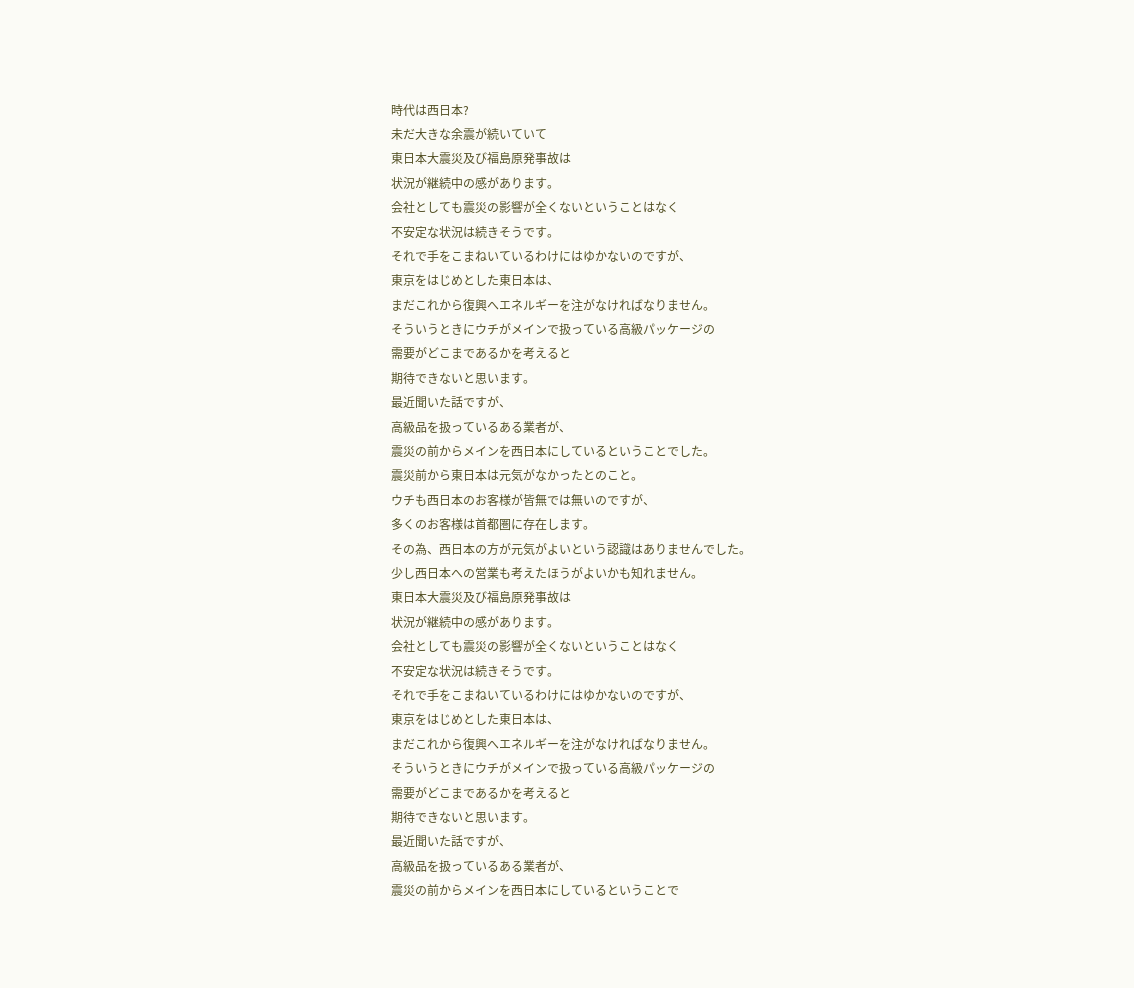時代は西日本?
未だ大きな余震が続いていて
東日本大震災及び福島原発事故は
状況が継続中の感があります。
会社としても震災の影響が全くないということはなく
不安定な状況は続きそうです。
それで手をこまねいているわけにはゆかないのですが、
東京をはじめとした東日本は、
まだこれから復興へエネルギーを注がなければなりません。
そういうときにウチがメインで扱っている高級パッケージの
需要がどこまであるかを考えると
期待できないと思います。
最近聞いた話ですが、
高級品を扱っているある業者が、
震災の前からメインを西日本にしているということでした。
震災前から東日本は元気がなかったとのこと。
ウチも西日本のお客様が皆無では無いのですが、
多くのお客様は首都圏に存在します。
その為、西日本の方が元気がよいという認識はありませんでした。
少し西日本への営業も考えたほうがよいかも知れません。
東日本大震災及び福島原発事故は
状況が継続中の感があります。
会社としても震災の影響が全くないということはなく
不安定な状況は続きそうです。
それで手をこまねいているわけにはゆかないのですが、
東京をはじめとした東日本は、
まだこれから復興へエネルギーを注がなければなりません。
そういうときにウチがメインで扱っている高級パッケージの
需要がどこまであるかを考えると
期待できないと思います。
最近聞いた話ですが、
高級品を扱っているある業者が、
震災の前からメインを西日本にしているということで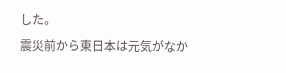した。
震災前から東日本は元気がなか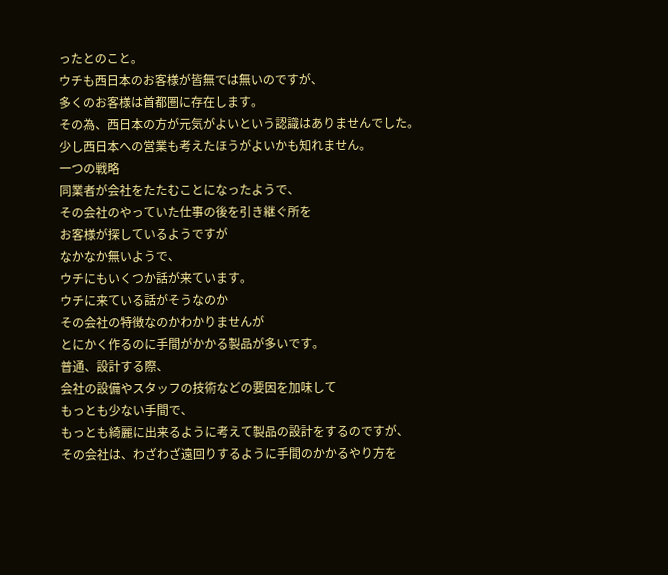ったとのこと。
ウチも西日本のお客様が皆無では無いのですが、
多くのお客様は首都圏に存在します。
その為、西日本の方が元気がよいという認識はありませんでした。
少し西日本への営業も考えたほうがよいかも知れません。
一つの戦略
同業者が会社をたたむことになったようで、
その会社のやっていた仕事の後を引き継ぐ所を
お客様が探しているようですが
なかなか無いようで、
ウチにもいくつか話が来ています。
ウチに来ている話がそうなのか
その会社の特徴なのかわかりませんが
とにかく作るのに手間がかかる製品が多いです。
普通、設計する際、
会社の設備やスタッフの技術などの要因を加味して
もっとも少ない手間で、
もっとも綺麗に出来るように考えて製品の設計をするのですが、
その会社は、わざわざ遠回りするように手間のかかるやり方を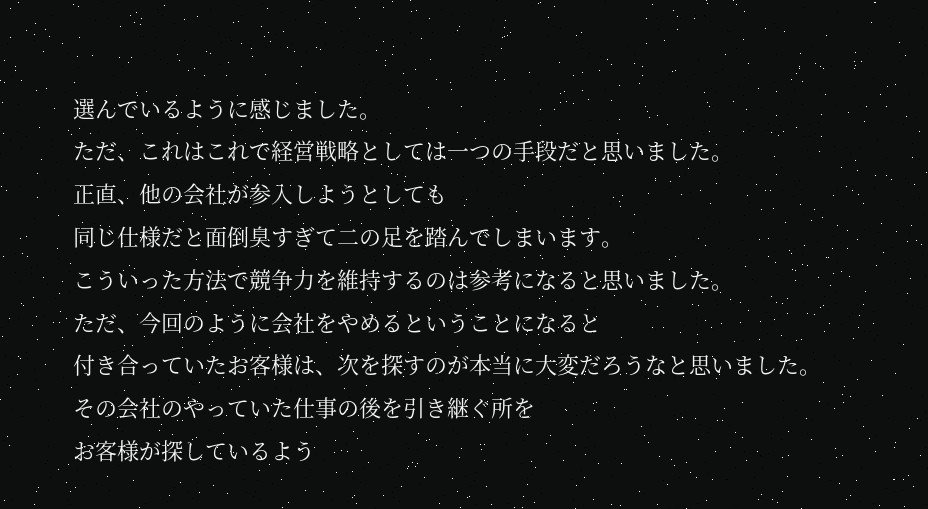選んでいるように感じました。
ただ、これはこれで経営戦略としては一つの手段だと思いました。
正直、他の会社が参入しようとしても
同じ仕様だと面倒臭すぎて二の足を踏んでしまいます。
こういった方法で競争力を維持するのは参考になると思いました。
ただ、今回のように会社をやめるということになると
付き合っていたお客様は、次を探すのが本当に大変だろうなと思いました。
その会社のやっていた仕事の後を引き継ぐ所を
お客様が探しているよう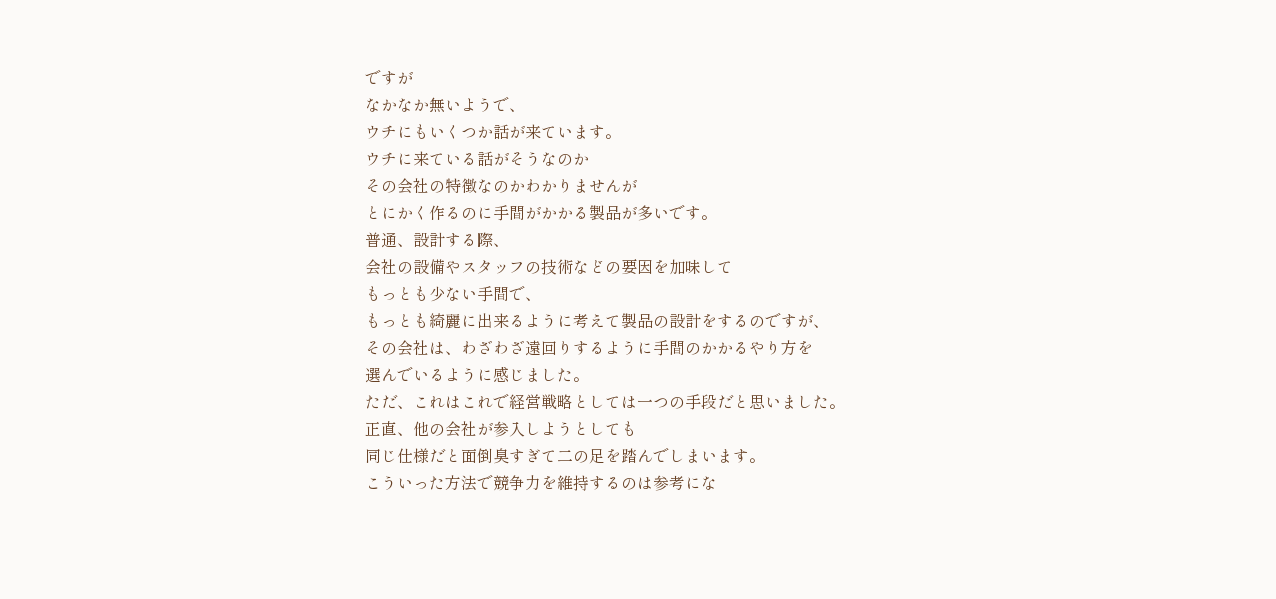ですが
なかなか無いようで、
ウチにもいくつか話が来ています。
ウチに来ている話がそうなのか
その会社の特徴なのかわかりませんが
とにかく作るのに手間がかかる製品が多いです。
普通、設計する際、
会社の設備やスタッフの技術などの要因を加味して
もっとも少ない手間で、
もっとも綺麗に出来るように考えて製品の設計をするのですが、
その会社は、わざわざ遠回りするように手間のかかるやり方を
選んでいるように感じました。
ただ、これはこれで経営戦略としては一つの手段だと思いました。
正直、他の会社が参入しようとしても
同じ仕様だと面倒臭すぎて二の足を踏んでしまいます。
こういった方法で競争力を維持するのは参考にな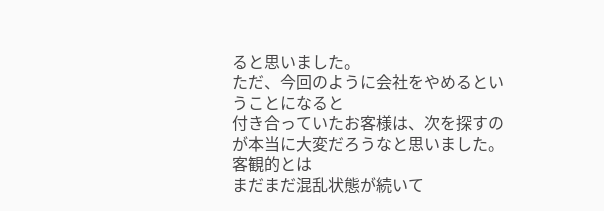ると思いました。
ただ、今回のように会社をやめるということになると
付き合っていたお客様は、次を探すのが本当に大変だろうなと思いました。
客観的とは
まだまだ混乱状態が続いて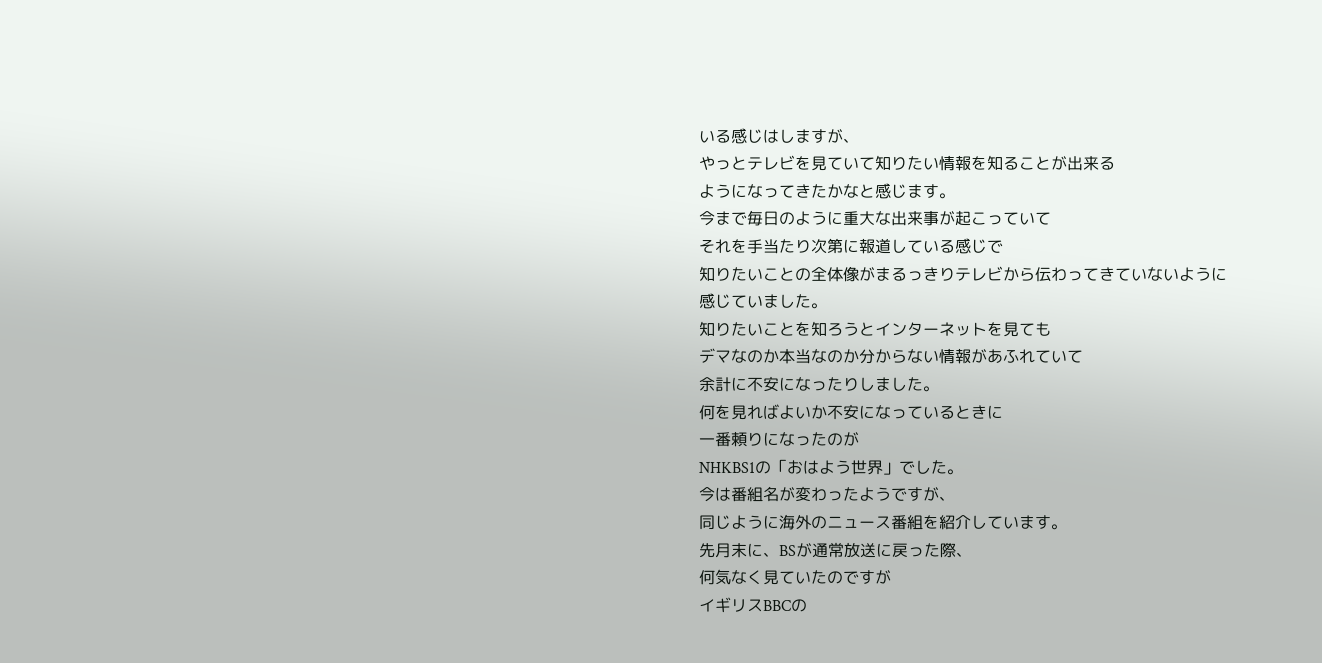いる感じはしますが、
やっとテレビを見ていて知りたい情報を知ることが出来る
ようになってきたかなと感じます。
今まで毎日のように重大な出来事が起こっていて
それを手当たり次第に報道している感じで
知りたいことの全体像がまるっきりテレビから伝わってきていないように
感じていました。
知りたいことを知ろうとインターネットを見ても
デマなのか本当なのか分からない情報があふれていて
余計に不安になったりしました。
何を見ればよいか不安になっているときに
一番頼りになったのが
NHKBS1の「おはよう世界」でした。
今は番組名が変わったようですが、
同じように海外のニュース番組を紹介しています。
先月末に、BSが通常放送に戻った際、
何気なく見ていたのですが
イギリスBBCの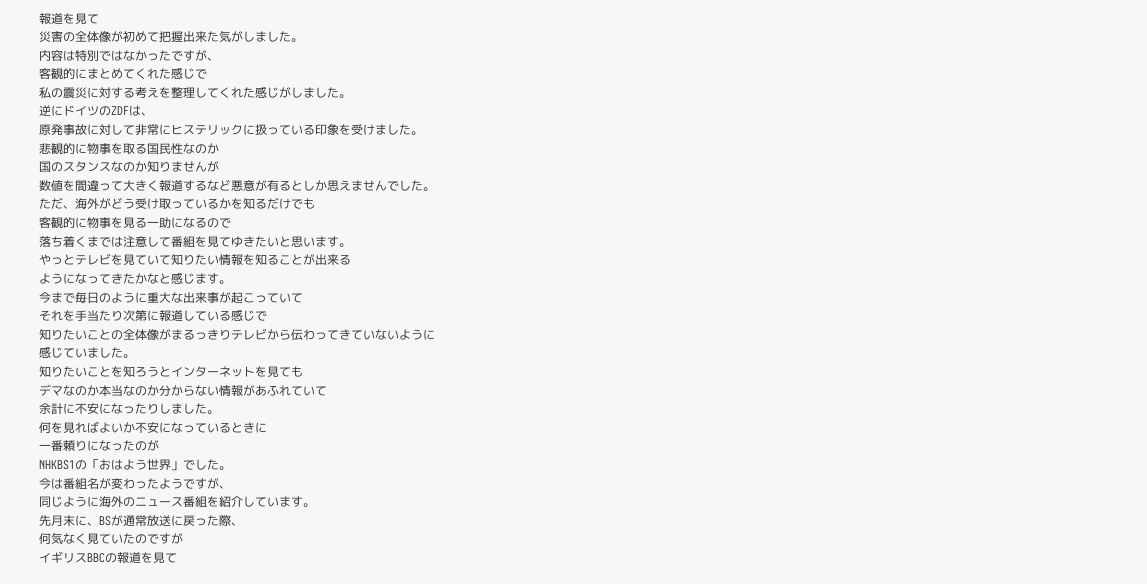報道を見て
災害の全体像が初めて把握出来た気がしました。
内容は特別ではなかったですが、
客観的にまとめてくれた感じで
私の震災に対する考えを整理してくれた感じがしました。
逆にドイツのZDFは、
原発事故に対して非常にヒステリックに扱っている印象を受けました。
悲観的に物事を取る国民性なのか
国のスタンスなのか知りませんが
数値を間違って大きく報道するなど悪意が有るとしか思えませんでした。
ただ、海外がどう受け取っているかを知るだけでも
客観的に物事を見る一助になるので
落ち着くまでは注意して番組を見てゆきたいと思います。
やっとテレビを見ていて知りたい情報を知ることが出来る
ようになってきたかなと感じます。
今まで毎日のように重大な出来事が起こっていて
それを手当たり次第に報道している感じで
知りたいことの全体像がまるっきりテレビから伝わってきていないように
感じていました。
知りたいことを知ろうとインターネットを見ても
デマなのか本当なのか分からない情報があふれていて
余計に不安になったりしました。
何を見ればよいか不安になっているときに
一番頼りになったのが
NHKBS1の「おはよう世界」でした。
今は番組名が変わったようですが、
同じように海外のニュース番組を紹介しています。
先月末に、BSが通常放送に戻った際、
何気なく見ていたのですが
イギリスBBCの報道を見て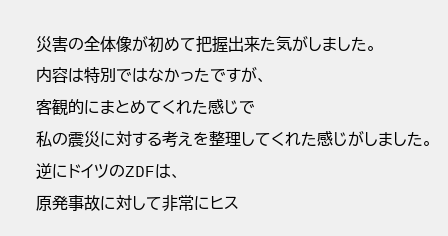災害の全体像が初めて把握出来た気がしました。
内容は特別ではなかったですが、
客観的にまとめてくれた感じで
私の震災に対する考えを整理してくれた感じがしました。
逆にドイツのZDFは、
原発事故に対して非常にヒス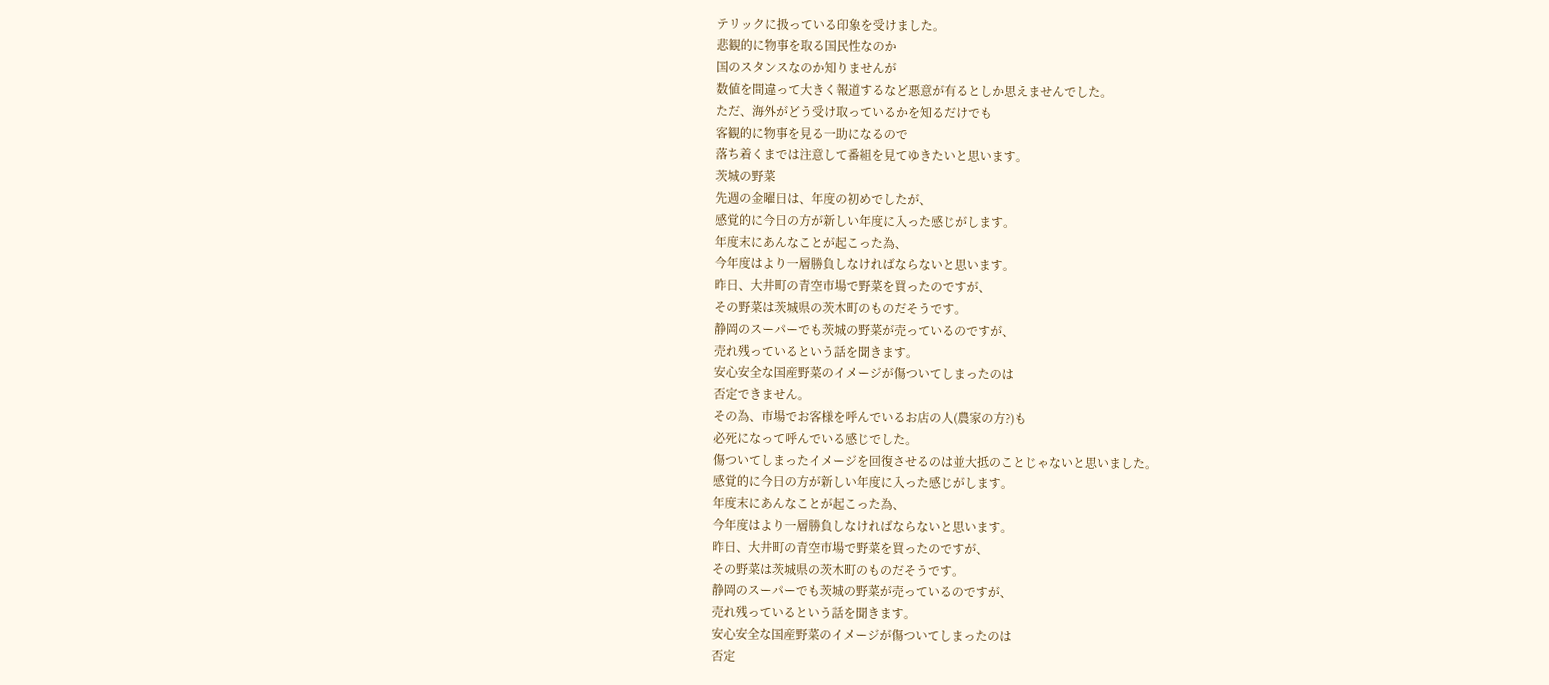テリックに扱っている印象を受けました。
悲観的に物事を取る国民性なのか
国のスタンスなのか知りませんが
数値を間違って大きく報道するなど悪意が有るとしか思えませんでした。
ただ、海外がどう受け取っているかを知るだけでも
客観的に物事を見る一助になるので
落ち着くまでは注意して番組を見てゆきたいと思います。
茨城の野菜
先週の金曜日は、年度の初めでしたが、
感覚的に今日の方が新しい年度に入った感じがします。
年度末にあんなことが起こった為、
今年度はより一層勝負しなければならないと思います。
昨日、大井町の青空市場で野菜を買ったのですが、
その野菜は茨城県の茨木町のものだそうです。
静岡のスーパーでも茨城の野菜が売っているのですが、
売れ残っているという話を聞きます。
安心安全な国産野菜のイメージが傷ついてしまったのは
否定できません。
その為、市場でお客様を呼んでいるお店の人(農家の方?)も
必死になって呼んでいる感じでした。
傷ついてしまったイメージを回復させるのは並大抵のことじゃないと思いました。
感覚的に今日の方が新しい年度に入った感じがします。
年度末にあんなことが起こった為、
今年度はより一層勝負しなければならないと思います。
昨日、大井町の青空市場で野菜を買ったのですが、
その野菜は茨城県の茨木町のものだそうです。
静岡のスーパーでも茨城の野菜が売っているのですが、
売れ残っているという話を聞きます。
安心安全な国産野菜のイメージが傷ついてしまったのは
否定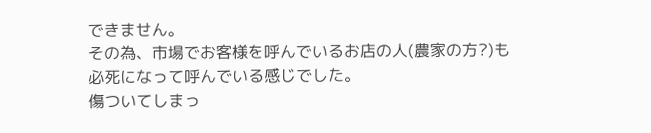できません。
その為、市場でお客様を呼んでいるお店の人(農家の方?)も
必死になって呼んでいる感じでした。
傷ついてしまっ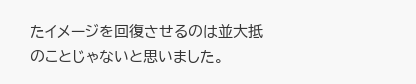たイメージを回復させるのは並大抵のことじゃないと思いました。